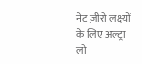नेट ज़ीरो लक्ष्यों के लिए अल्ट्रा लो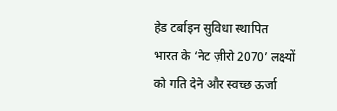हेड टर्बाइन सुविधा स्थापित
भारत के ‘नेट ज़ीरो 2070’ लक्ष्यों को गति देने और स्वच्छ ऊर्जा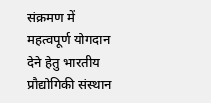संक्रमण में महत्वपूर्ण योगदान देने हेतु भारतीय प्रौद्योगिकी संस्थान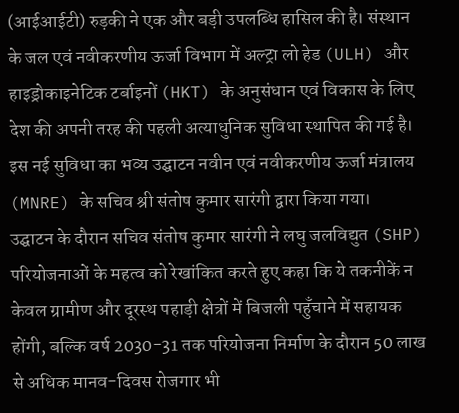(आईआईटी) रुड़की ने एक और बड़ी उपलब्धि हासिल की है। संस्थान के जल एवं नवीकरणीय ऊर्जा विभाग में अल्ट्रा लो हेड (ULH) और हाइड्रोकाइनेटिक टर्बाइनों (HKT) के अनुसंधान एवं विकास के लिए देश की अपनी तरह की पहली अत्याधुनिक सुविधा स्थापित की गई है। इस नई सुविधा का भव्य उद्घाटन नवीन एवं नवीकरणीय ऊर्जा मंत्रालय (MNRE) के सचिव श्री संतोष कुमार सारंगी द्वारा किया गया।
उद्घाटन के दौरान सचिव संतोष कुमार सारंगी ने लघु जलविद्युत (SHP) परियोजनाओं के महत्व को रेखांकित करते हुए कहा कि ये तकनीकें न केवल ग्रामीण और दूरस्थ पहाड़ी क्षेत्रों में बिजली पहुँचाने में सहायक होंगी, बल्कि वर्ष 2030-31 तक परियोजना निर्माण के दौरान 50 लाख से अधिक मानव-दिवस रोजगार भी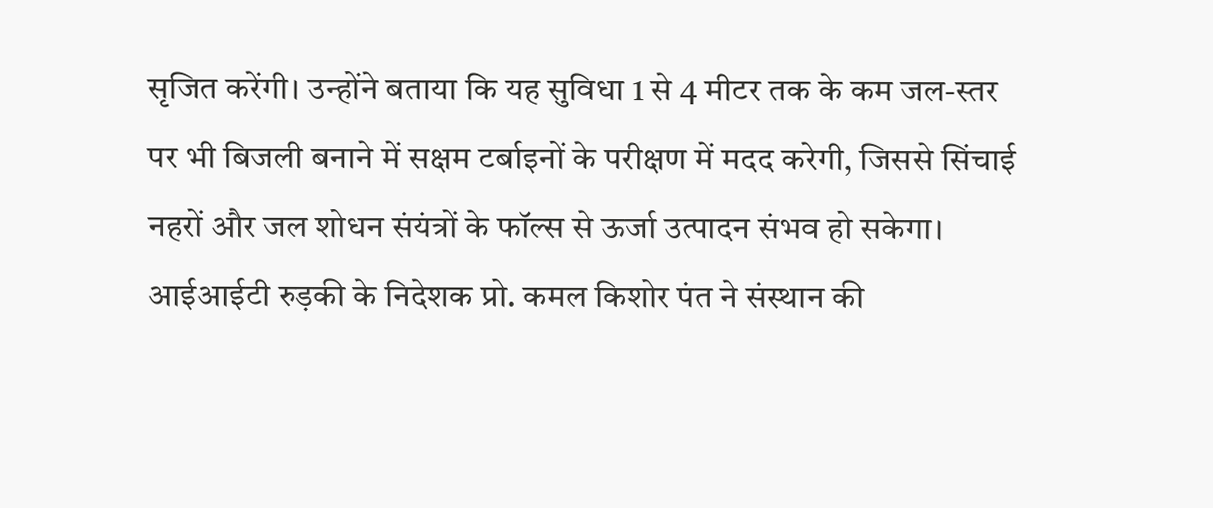सृजित करेंगी। उन्होंने बताया कि यह सुविधा 1 से 4 मीटर तक के कम जल-स्तर पर भी बिजली बनाने में सक्षम टर्बाइनों के परीक्षण में मदद करेगी, जिससे सिंचाई नहरों और जल शोधन संयंत्रों के फॉल्स से ऊर्जा उत्पादन संभव हो सकेगा।
आईआईटी रुड़की के निदेशक प्रो. कमल किशोर पंत ने संस्थान की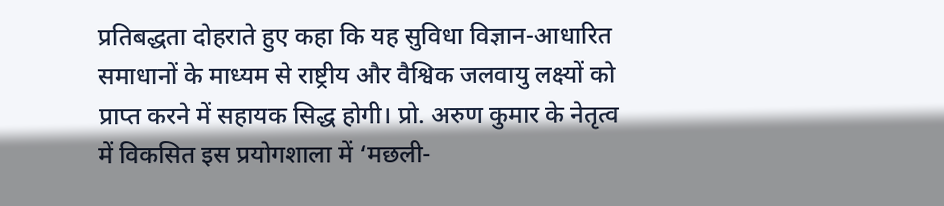प्रतिबद्धता दोहराते हुए कहा कि यह सुविधा विज्ञान-आधारित समाधानों के माध्यम से राष्ट्रीय और वैश्विक जलवायु लक्ष्यों को प्राप्त करने में सहायक सिद्ध होगी। प्रो. अरुण कुमार के नेतृत्व में विकसित इस प्रयोगशाला में ‘मछली-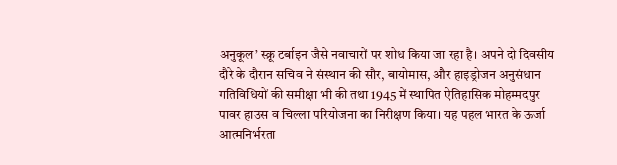अनुकूल’ स्क्रू टर्बाइन जैसे नवाचारों पर शोध किया जा रहा है। अपने दो दिवसीय दौरे के दौरान सचिव ने संस्थान की सौर, बायोमास, और हाइड्रोजन अनुसंधान गतिविधियों की समीक्षा भी की तथा 1945 में स्थापित ऐतिहासिक मोहम्मदपुर पावर हाउस व चिल्ला परियोजना का निरीक्षण किया। यह पहल भारत के ऊर्जा आत्मनिर्भरता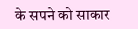के सपने को साकार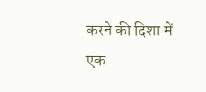करने की दिशा में एक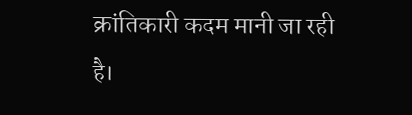क्रांतिकारी कदम मानी जा रही है।